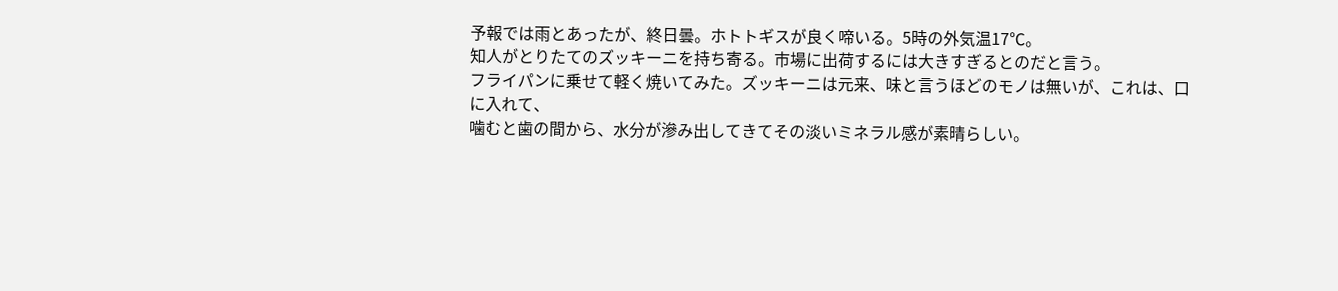予報では雨とあったが、終日曇。ホトトギスが良く啼いる。5時の外気温17℃。
知人がとりたてのズッキーニを持ち寄る。市場に出荷するには大きすぎるとのだと言う。
フライパンに乗せて軽く焼いてみた。ズッキーニは元来、味と言うほどのモノは無いが、これは、口に入れて、
噛むと歯の間から、水分が滲み出してきてその淡いミネラル感が素晴らしい。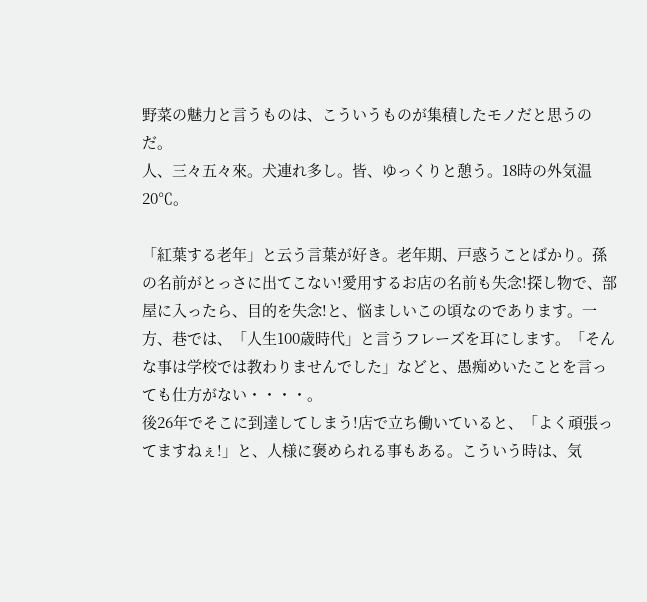野菜の魅力と言うものは、こういうものが集積したモノだと思うのだ。
人、三々五々來。犬連れ多し。皆、ゆっくりと憩う。18時の外気温20℃。

「紅葉する老年」と云う言葉が好き。老年期、戸惑うことばかり。孫の名前がとっさに出てこない!愛用するお店の名前も失念!探し物で、部屋に入ったら、目的を失念!と、悩ましいこの頃なのであります。一方、巷では、「人生100歳時代」と言うフレーズを耳にします。「そんな事は学校では教わりませんでした」などと、愚痴めいたことを言っても仕方がない・・・・。
後26年でそこに到達してしまう!店で立ち働いていると、「よく頑張ってますねぇ!」と、人様に褒められる事もある。こういう時は、気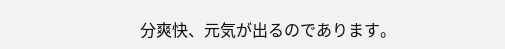分爽快、元気が出るのであります。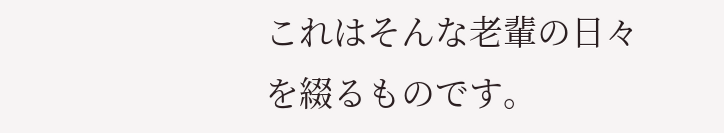これはそんな老輩の日々を綴るものです。